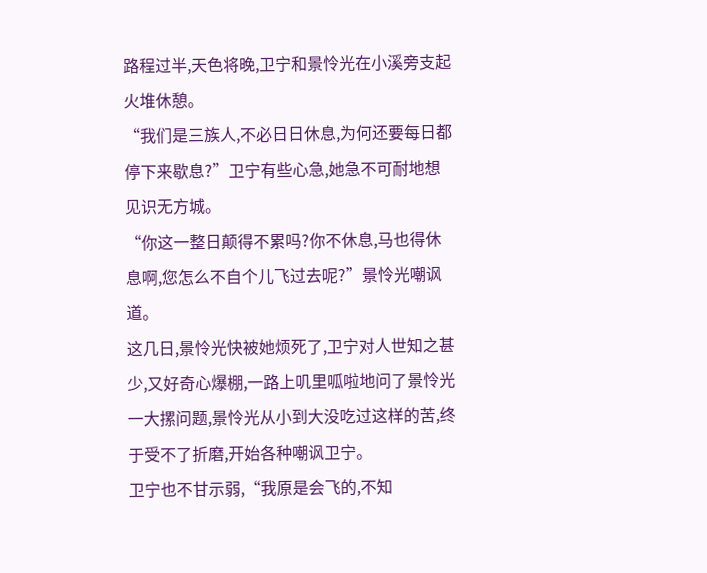路程过半,天色将晚,卫宁和景怜光在小溪旁支起火堆休憩。
“我们是三族人,不必日日休息,为何还要每日都停下来歇息?”卫宁有些心急,她急不可耐地想见识无方城。
“你这一整日颠得不累吗?你不休息,马也得休息啊,您怎么不自个儿飞过去呢?”景怜光嘲讽道。
这几日,景怜光快被她烦死了,卫宁对人世知之甚少,又好奇心爆棚,一路上叽里呱啦地问了景怜光一大摞问题,景怜光从小到大没吃过这样的苦,终于受不了折磨,开始各种嘲讽卫宁。
卫宁也不甘示弱,“我原是会飞的,不知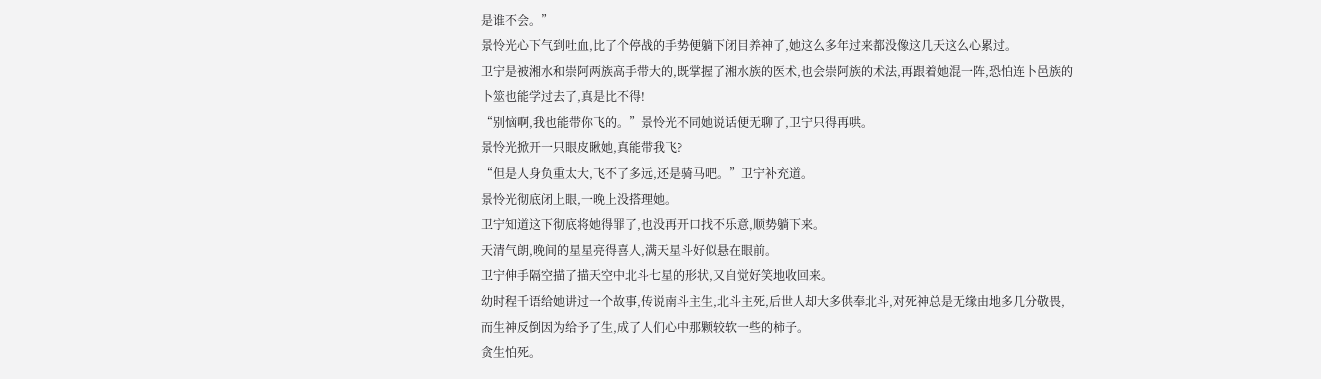是谁不会。”
景怜光心下气到吐血,比了个停战的手势便躺下闭目养神了,她这么多年过来都没像这几天这么心累过。
卫宁是被湘水和崇阿两族高手带大的,既掌握了湘水族的医术,也会崇阿族的术法,再跟着她混一阵,恐怕连卜邑族的卜筮也能学过去了,真是比不得!
“别恼啊,我也能带你飞的。”景怜光不同她说话便无聊了,卫宁只得再哄。
景怜光掀开一只眼皮瞅她,真能带我飞?
“但是人身负重太大,飞不了多远,还是骑马吧。”卫宁补充道。
景怜光彻底闭上眼,一晚上没搭理她。
卫宁知道这下彻底将她得罪了,也没再开口找不乐意,顺势躺下来。
天清气朗,晚间的星星亮得喜人,满天星斗好似悬在眼前。
卫宁伸手隔空描了描天空中北斗七星的形状,又自觉好笑地收回来。
幼时程千语给她讲过一个故事,传说南斗主生,北斗主死,后世人却大多供奉北斗,对死神总是无缘由地多几分敬畏,而生神反倒因为给予了生,成了人们心中那颗较软一些的柿子。
贪生怕死。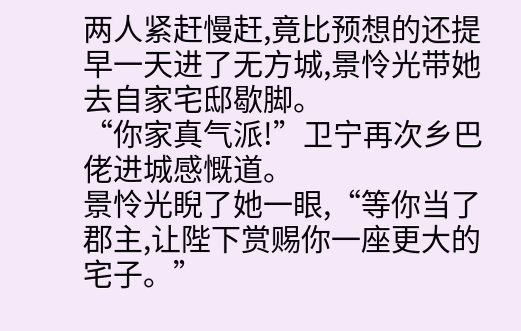两人紧赶慢赶,竟比预想的还提早一天进了无方城,景怜光带她去自家宅邸歇脚。
“你家真气派!”卫宁再次乡巴佬进城感慨道。
景怜光睨了她一眼,“等你当了郡主,让陛下赏赐你一座更大的宅子。”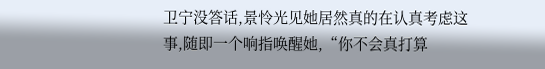卫宁没答话,景怜光见她居然真的在认真考虑这事,随即一个响指唤醒她,“你不会真打算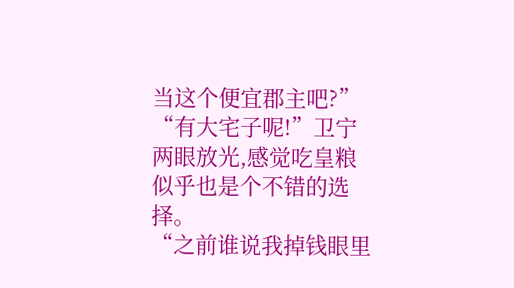当这个便宜郡主吧?”
“有大宅子呢!”卫宁两眼放光,感觉吃皇粮似乎也是个不错的选择。
“之前谁说我掉钱眼里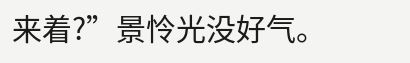来着?”景怜光没好气。